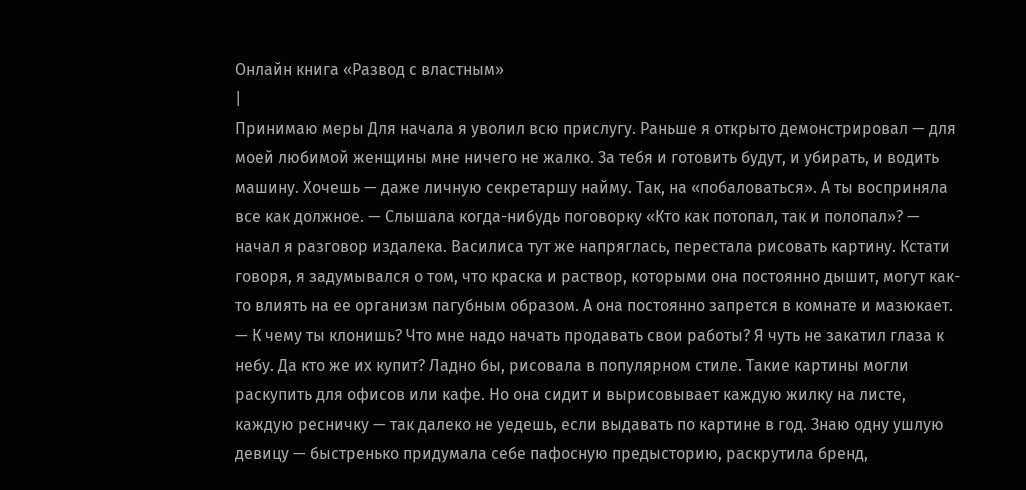Онлайн книга «Развод с властным»
|
Принимаю меры Для начала я уволил всю прислугу. Раньше я открыто демонстрировал — для моей любимой женщины мне ничего не жалко. За тебя и готовить будут, и убирать, и водить машину. Хочешь — даже личную секретаршу найму. Так, на «побаловаться». А ты восприняла все как должное. — Слышала когда-нибудь поговорку «Кто как потопал, так и полопал»? — начал я разговор издалека. Василиса тут же напряглась, перестала рисовать картину. Кстати говоря, я задумывался о том, что краска и раствор, которыми она постоянно дышит, могут как-то влиять на ее организм пагубным образом. А она постоянно запрется в комнате и мазюкает. — К чему ты клонишь? Что мне надо начать продавать свои работы? Я чуть не закатил глаза к небу. Да кто же их купит? Ладно бы, рисовала в популярном стиле. Такие картины могли раскупить для офисов или кафе. Но она сидит и вырисовывает каждую жилку на листе, каждую ресничку — так далеко не уедешь, если выдавать по картине в год. Знаю одну ушлую девицу — быстренько придумала себе пафосную предысторию, раскрутила бренд,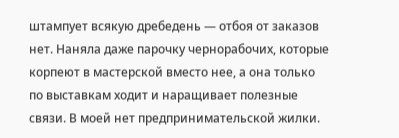штампует всякую дребедень — отбоя от заказов нет. Наняла даже парочку чернорабочих, которые корпеют в мастерской вместо нее, а она только по выставкам ходит и наращивает полезные связи. В моей нет предпринимательской жилки.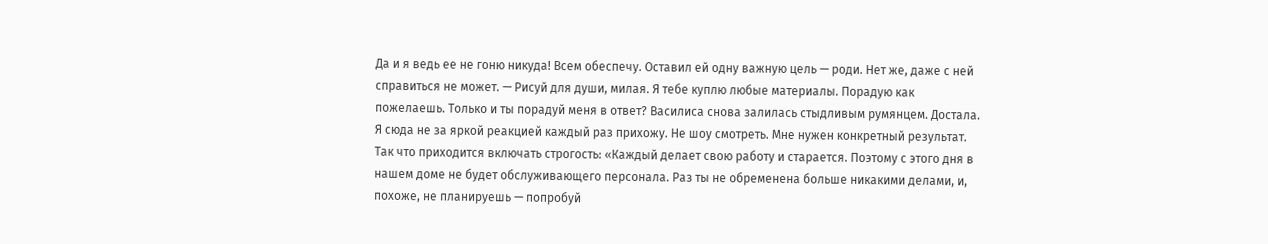Да и я ведь ее не гоню никуда! Всем обеспечу. Оставил ей одну важную цель — роди. Нет же, даже с ней справиться не может. — Рисуй для души, милая. Я тебе куплю любые материалы. Порадую как пожелаешь. Только и ты порадуй меня в ответ? Василиса снова залилась стыдливым румянцем. Достала. Я сюда не за яркой реакцией каждый раз прихожу. Не шоу смотреть. Мне нужен конкретный результат. Так что приходится включать строгость: «Каждый делает свою работу и старается. Поэтому с этого дня в нашем доме не будет обслуживающего персонала. Раз ты не обременена больше никакими делами, и, похоже, не планируешь — попробуй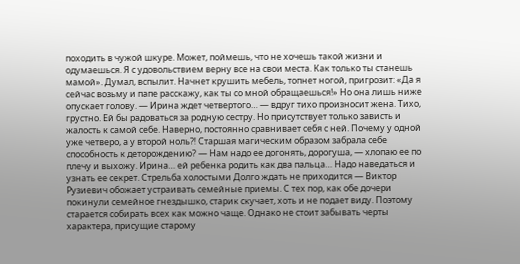походить в чужой шкуре. Может, поймешь, что не хочешь такой жизни и одумаешься. Я с удовольствием верну все на свои места. Как только ты станешь мамой». Думал, вспылит. Начнет крушить мебель, топнет ногой, пригрозит: «Да я сейчас возьму и папе расскажу, как ты со мной обращаешься!» Но она лишь ниже опускает голову. — Ирина ждет четвертого… — вдруг тихо произносит жена. Тихо, грустно. Ей бы радоваться за родную сестру. Но присутствует только зависть и жалость к самой себе. Наверно, постоянно сравнивает себя с ней. Почему у одной уже четверо, а у второй ноль⁈ Старшая магическим образом забрала себе способность к деторождению? — Нам надо ее догонять, дорогуша, — хлопаю ее по плечу и выхожу. Ирина… ей ребенка родить как два пальца… Надо наведаться и узнать ее секрет. Стрельба холостыми Долго ждать не приходится — Виктор Рузиевич обожает устраивать семейные приемы. С тех пор, как обе дочери покинули семейное гнездышко, старик скучает, хоть и не подает виду. Поэтому старается собирать всех как можно чаще. Однако не стоит забывать черты характера, присущие старому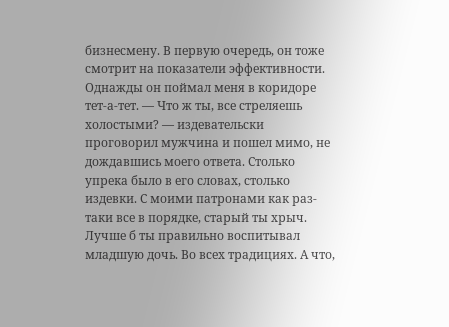бизнесмену. В первую очередь, он тоже смотрит на показатели эффективности. Однажды он поймал меня в коридоре тет-а-тет. — Что ж ты, все стреляешь холостыми? — издевательски проговорил мужчина и пошел мимо, не дождавшись моего ответа. Столько упрека было в его словах, столько издевки. С моими патронами как раз-таки все в порядке, старый ты хрыч. Лучше б ты правильно воспитывал младшую дочь. Во всех традициях. А что,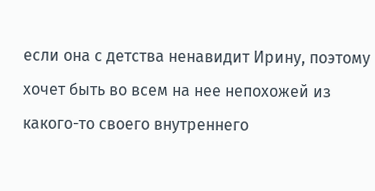если она с детства ненавидит Ирину, поэтому хочет быть во всем на нее непохожей из какого-то своего внутреннего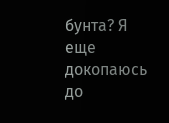бунта? Я еще докопаюсь до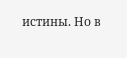истины. Но в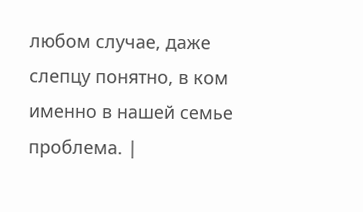любом случае, даже слепцу понятно, в ком именно в нашей семье проблема. |